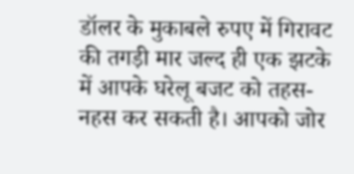डॉलर के मुकाबले रुपए में गिरावट की तगड़ी मार जल्द ही एक झटके में आपके घरेलू बजट को तहस-नहस कर सकती है। आपको जोर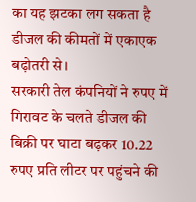का यह झटका लग सकता है डीजल की कीमतों में एकाएक बढ़ोतरी से।
सरकारी तेल कंपनियों ने रुपए में गिरावट के चलते डीजल की बिक्री पर घाटा बढ़कर 10.22 रुपए प्रति लीटर पर पहुंचने की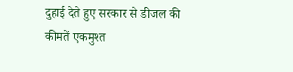दुहाई देते हुए सरकार से डीजल की कीमतें एकमुश्त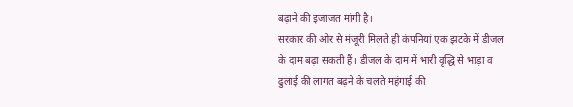बढ़ाने की इजाजत मांगी है।
सरकार की ओर से मंजूरी मिलते ही कंपनियां एक झटके में डीजल के दाम बढ़ा सकती हैं। डीजल के दाम में भारी वृद्धि से भाड़ा व ढुलाई की लागत बढ़ने के चलते महंगाई की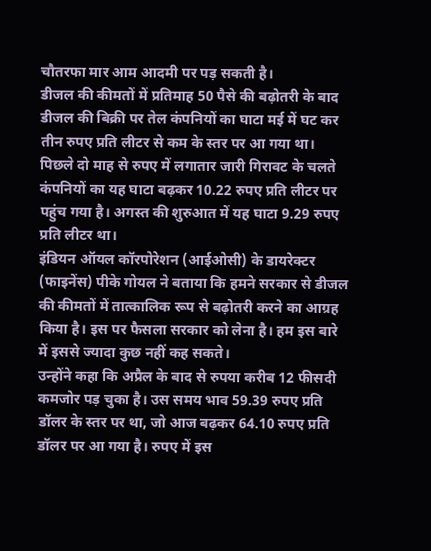चौतरफा मार आम आदमी पर पड़ सकती है।
डीजल की कीमतों में प्रतिमाह 50 पैसे की बढ़ोतरी के बाद डीजल की बिक्री पर तेल कंपनियों का घाटा मई में घट कर तीन रुपए प्रति लीटर से कम के स्तर पर आ गया था।
पिछले दो माह से रुपए में लगातार जारी गिरावट के चलते कंपनियों का यह घाटा बढ़कर 10.22 रुपए प्रति लीटर पर पहुंच गया है। अगस्त की शुरुआत में यह घाटा 9.29 रुपए प्रति लीटर था।
इंडियन ऑयल कॉरपोरेशन (आईओसी) के डायरेक्टर (फाइनेंस) पीके गोयल ने बताया कि हमने सरकार से डीजल की कीमतों में तात्कालिक रूप से बढ़ोतरी करने का आग्रह किया है। इस पर फैसला सरकार को लेना है। हम इस बारे में इससे ज्यादा कुछ नहीं कह सकते।
उन्होंने कहा कि अप्रैल के बाद से रुपया करीब 12 फीसदी कमजोर पड़ चुका है। उस समय भाव 59.39 रुपए प्रति डॉलर के स्तर पर था, जो आज बढ़कर 64.10 रुपए प्रति डॉलर पर आ गया है। रुपए में इस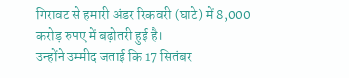गिरावट से हमारी अंडर रिकवरी (घाटे) में 8,000 करोड़ रुपए में बढ़ोतरी हुई है।
उन्होंने उम्मीद जताई कि 17 सितंबर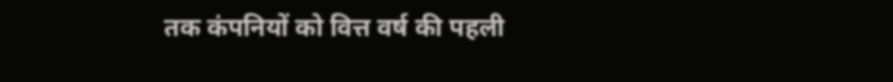तक कंपनियों को वित्त वर्ष की पहली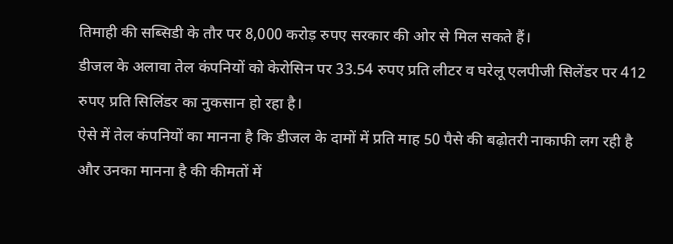तिमाही की सब्सिडी के तौर पर 8,000 करोड़ रुपए सरकार की ओर से मिल सकते हैं।
डीजल के अलावा तेल कंपनियों को केरोसिन पर 33.54 रुपए प्रति लीटर व घरेलू एलपीजी सिलेंडर पर 412 रुपए प्रति सिलिंडर का नुकसान हो रहा है।
ऐसे में तेल कंपनियों का मानना है कि डीजल के दामों में प्रति माह 50 पैसे की बढ़ोतरी नाकाफी लग रही है और उनका मानना है की कीमतों में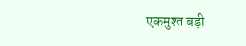एकमुश्त बड़ी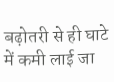बढ़ोतरी से ही घाटे में कमी लाई जा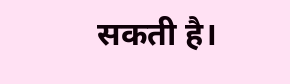सकती है।